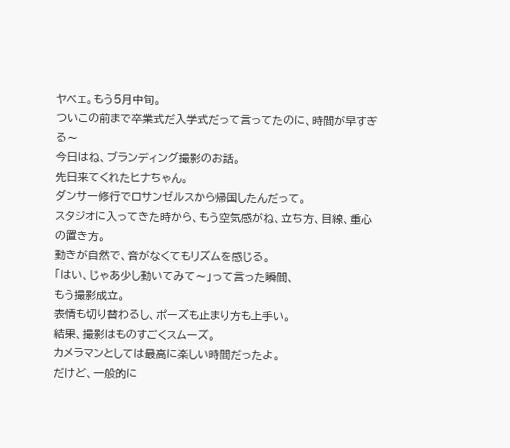ヤベェ。もう5月中旬。
ついこの前まで卒業式だ入学式だって言ってたのに、時間が早すぎる〜
今日はね、ブランディング撮影のお話。
先日来てくれたヒナちゃん。
ダンサー修行でロサンゼルスから帰国したんだって。
スタジオに入ってきた時から、もう空気感がね、立ち方、目線、重心の置き方。
動きが自然で、音がなくてもリズムを感じる。
「はい、じゃあ少し動いてみて〜」って言った瞬間、
もう撮影成立。
表情も切り替わるし、ポーズも止まり方も上手い。
結果、撮影はものすごくスムーズ。
カメラマンとしては最高に楽しい時間だったよ。
だけど、一般的に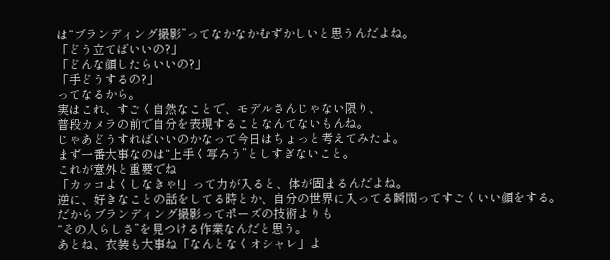は“ブランディング撮影”ってなかなかむずかしいと思うんだよね。
「どう立てばいいの?」
「どんな顔したらいいの?」
「手どうするの?」
ってなるから。
実はこれ、すごく自然なことで、モデルさんじゃない限り、
普段カメラの前で自分を表現することなんてないもんね。
じゃあどうすればいいのかなって今日はちょっと考えてみたよ。
まず一番大事なのは“上手く写ろう”としすぎないこと。
これが意外と重要でね
「カッコよくしなきゃ!」って力が入ると、体が固まるんだよね。
逆に、好きなことの話をしてる時とか、自分の世界に入ってる瞬間ってすごくいい顔をする。
だからブランディング撮影ってポーズの技術よりも
“その人らしさ”を見つける作業なんだと思う。
あとね、衣装も大事ね「なんとなくオシャレ」よ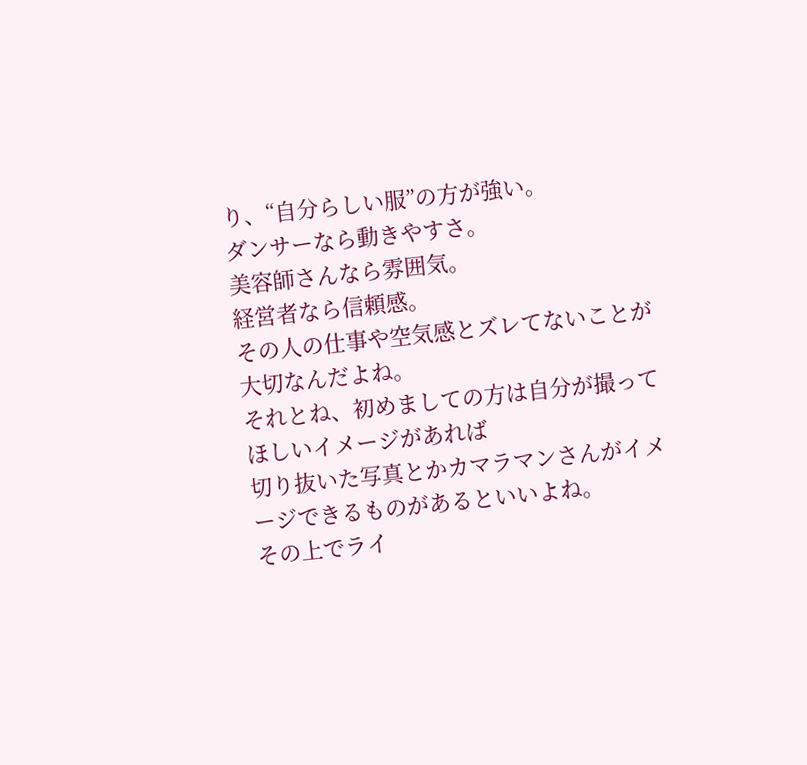り、“自分らしい服”の方が強い。
ダンサーなら動きやすさ。
美容師さんなら雰囲気。
経営者なら信頼感。
その人の仕事や空気感とズレてないことが大切なんだよね。
それとね、初めましての方は自分が撮ってほしいイメージがあれば
切り抜いた写真とかカマラマンさんがイメージできるものがあるといいよね。
その上でライ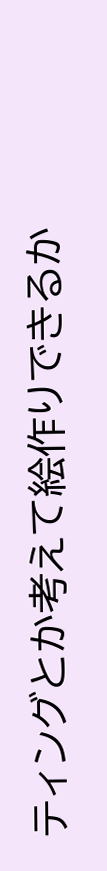ティングとか考えて絵作りできるか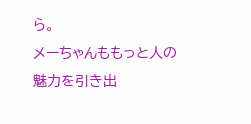ら。
メーちゃんももっと人の魅力を引き出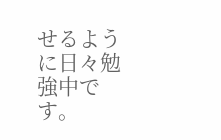せるように日々勉強中です。